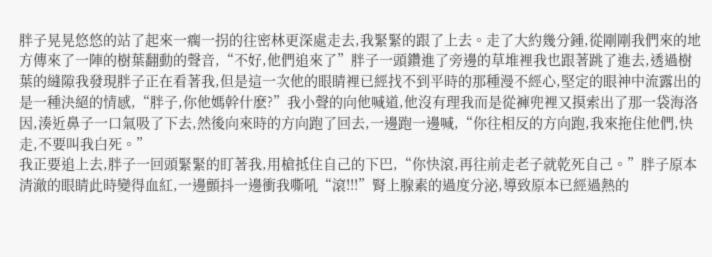胖子晃晃悠悠的站了起來一瘸一拐的往密林更深處走去,我緊緊的跟了上去。走了大約幾分鍾,從剛剛我們來的地方傳來了一陣的樹葉翻動的聲音,“不好,他們追來了”胖子一頭鑽進了旁邊的草堆裡我也跟著跳了進去,透過樹葉的縫隙我發現胖子正在看著我,但是這一次他的眼睛裡已經找不到平時的那種漫不經心,堅定的眼神中流露出的是一種決絕的情感,“胖子,你他媽幹什麽?”我小聲的向他喊道,他沒有理我而是從褲兜裡又摸索出了那一袋海洛因,湊近鼻子一口氣吸了下去,然後向來時的方向跑了回去,一邊跑一邊喊,“你往相反的方向跑,我來拖住他們,快走,不要叫我白死。”
我正要追上去,胖子一回頭緊緊的盯著我,用槍抵住自己的下巴,“你快滾,再往前走老子就乾死自己。”胖子原本清澈的眼睛此時變得血紅,一邊顫抖一邊衝我嘶吼“滾!!!”腎上腺素的過度分泌,導致原本已經過熱的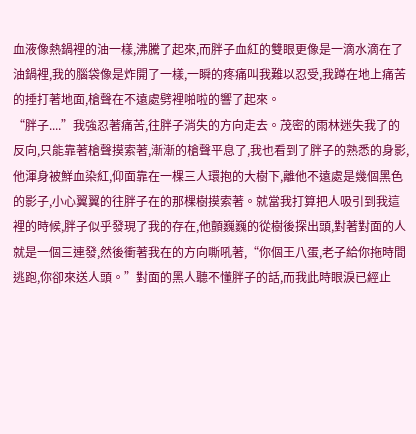血液像熱鍋裡的油一樣,沸騰了起來,而胖子血紅的雙眼更像是一滴水滴在了油鍋裡,我的腦袋像是炸開了一樣,一瞬的疼痛叫我難以忍受,我蹲在地上痛苦的捶打著地面,槍聲在不遠處劈裡啪啦的響了起來。
“胖子....”我強忍著痛苦,往胖子消失的方向走去。茂密的雨林迷失我了的反向,只能靠著槍聲摸索著,漸漸的槍聲平息了,我也看到了胖子的熟悉的身影,他渾身被鮮血染紅,仰面靠在一棵三人環抱的大樹下,離他不遠處是幾個黑色的影子,小心翼翼的往胖子在的那棵樹摸索著。就當我打算把人吸引到我這裡的時候,胖子似乎發現了我的存在,他顫巍巍的從樹後探出頭,對著對面的人就是一個三連發,然後衝著我在的方向嘶吼著,“你個王八蛋,老子給你拖時間逃跑,你卻來送人頭。”對面的黑人聽不懂胖子的話,而我此時眼淚已經止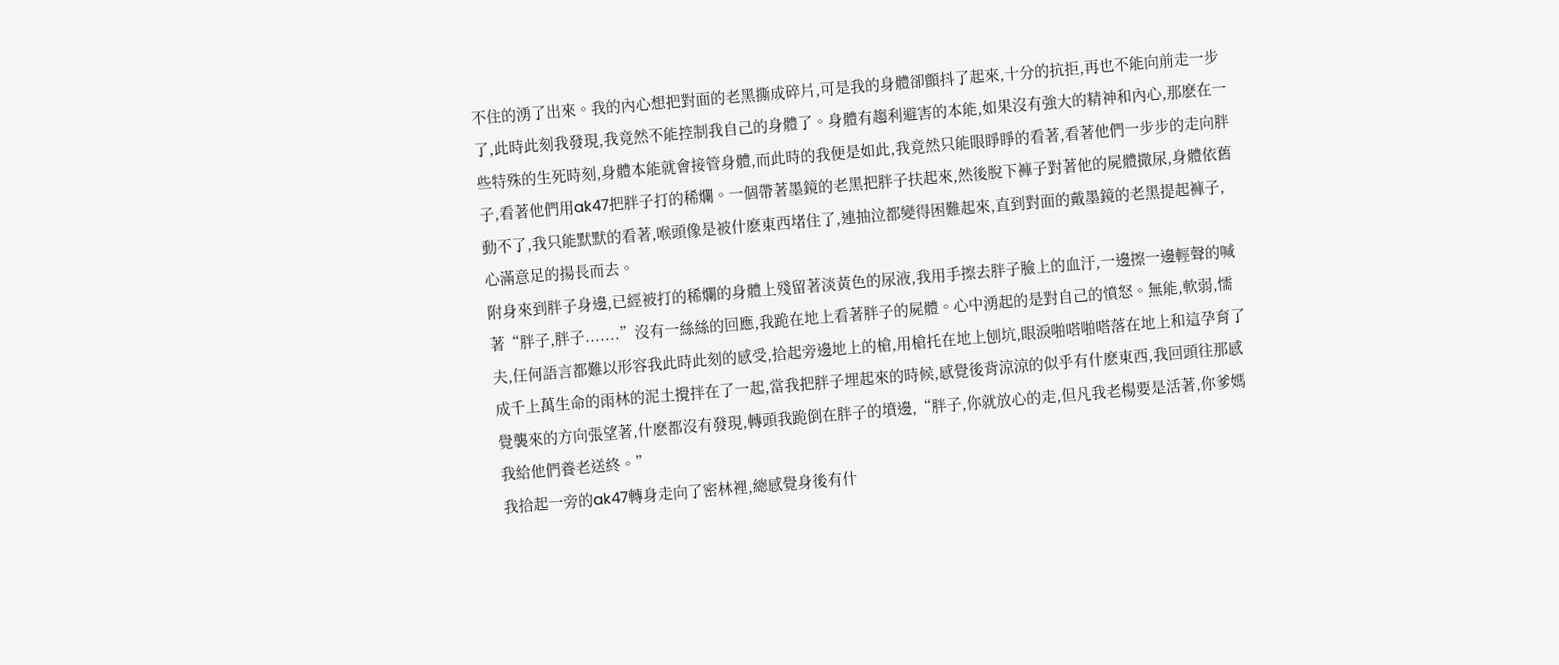不住的湧了出來。我的內心想把對面的老黑撕成碎片,可是我的身體卻顫抖了起來,十分的抗拒,再也不能向前走一步了,此時此刻我發現,我竟然不能控制我自己的身體了。身體有趨利避害的本能,如果沒有強大的精神和內心,那麽在一些特殊的生死時刻,身體本能就會接管身體,而此時的我便是如此,我竟然只能眼睜睜的看著,看著他們一步步的走向胖子,看著他們用ak47把胖子打的稀爛。一個帶著墨鏡的老黑把胖子扶起來,然後脫下褲子對著他的屍體撒尿,身體依舊動不了,我只能默默的看著,喉頭像是被什麽東西堵住了,連抽泣都變得困難起來,直到對面的戴墨鏡的老黑提起褲子,心滿意足的揚長而去。
附身來到胖子身邊,已經被打的稀爛的身體上殘留著淡黃色的尿液,我用手擦去胖子臉上的血汙,一邊擦一邊輕聲的喊著“胖子,胖子.......”沒有一絲絲的回應,我跪在地上看著胖子的屍體。心中湧起的是對自己的憤怒。無能,軟弱,懦夫,任何語言都難以形容我此時此刻的感受,拾起旁邊地上的槍,用槍托在地上刨坑,眼淚啪嗒啪嗒落在地上和這孕育了成千上萬生命的雨林的泥土攪拌在了一起,當我把胖子埋起來的時候,感覺後背涼涼的似乎有什麽東西,我回頭往那感覺襲來的方向張望著,什麽都沒有發現,轉頭我跪倒在胖子的墳邊,“胖子,你就放心的走,但凡我老楊要是活著,你爹媽我給他們養老送終。”
我拾起一旁的ak47轉身走向了密林裡,總感覺身後有什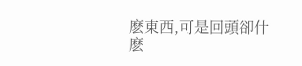麽東西,可是回頭卻什麽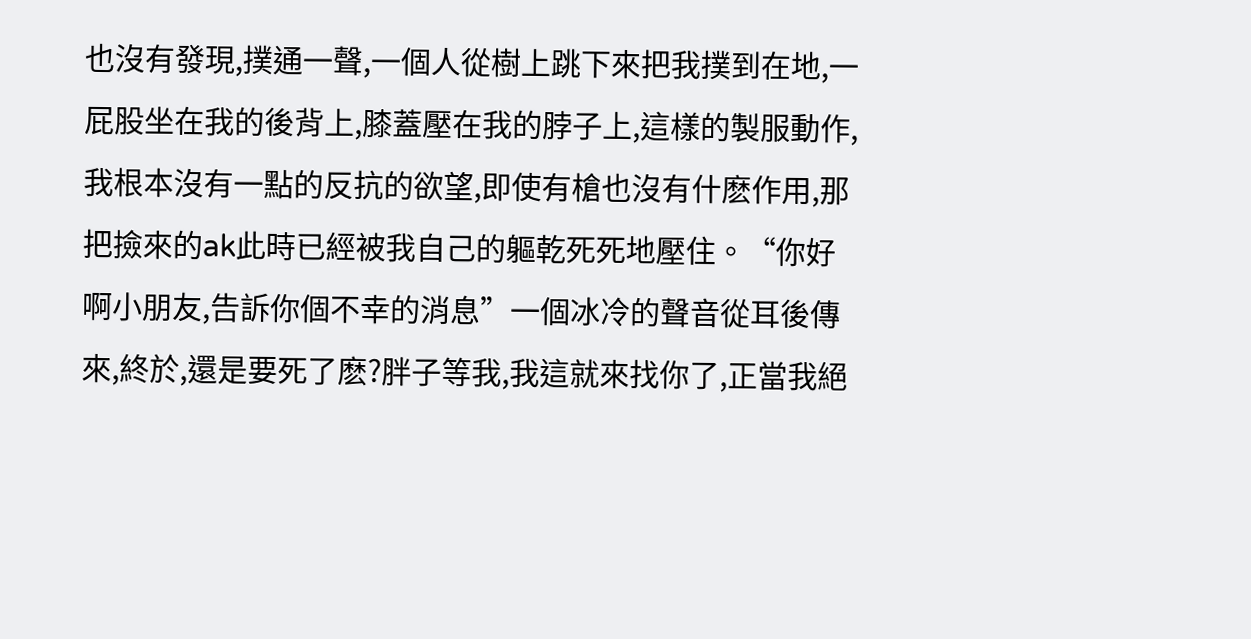也沒有發現,撲通一聲,一個人從樹上跳下來把我撲到在地,一屁股坐在我的後背上,膝蓋壓在我的脖子上,這樣的製服動作,我根本沒有一點的反抗的欲望,即使有槍也沒有什麽作用,那把撿來的ak此時已經被我自己的軀乾死死地壓住。“你好啊小朋友,告訴你個不幸的消息”一個冰冷的聲音從耳後傳來,終於,還是要死了麽?胖子等我,我這就來找你了,正當我絕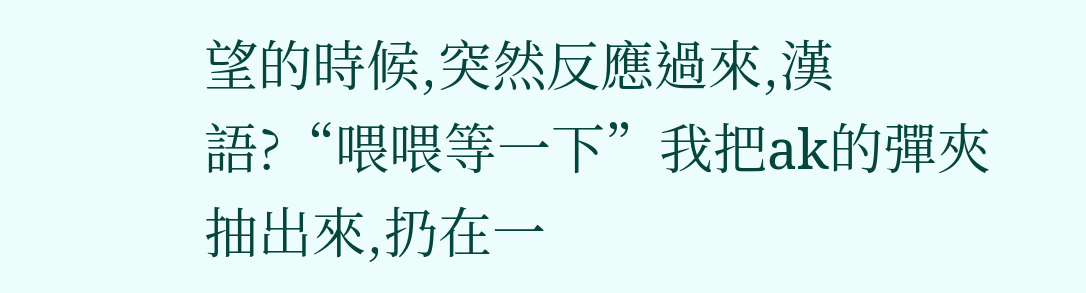望的時候,突然反應過來,漢語?“喂喂等一下”我把ak的彈夾抽出來,扔在一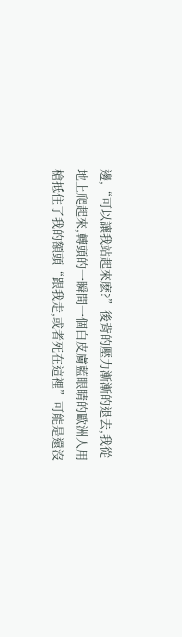邊,“可以讓我站起來麽?”後背的壓力漸漸的退去,我從地上爬起來,轉頭的一瞬間一個白皮膚藍眼睛的歐洲人用槍抵住了我的額頭“跟我走,或者死在這裡”可能是還沒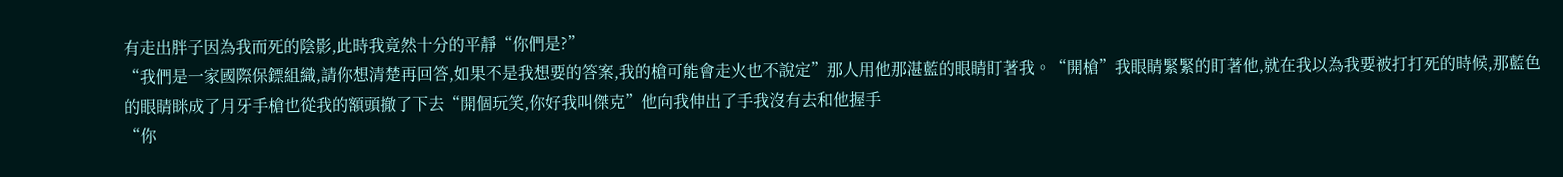有走出胖子因為我而死的陰影,此時我竟然十分的平靜“你們是?”
“我們是一家國際保鏢組織,請你想清楚再回答,如果不是我想要的答案,我的槍可能會走火也不說定”那人用他那湛藍的眼睛盯著我。“開槍”我眼睛緊緊的盯著他,就在我以為我要被打打死的時候,那藍色的眼睛眯成了月牙手槍也從我的額頭撤了下去“開個玩笑,你好我叫傑克”他向我伸出了手我沒有去和他握手
“你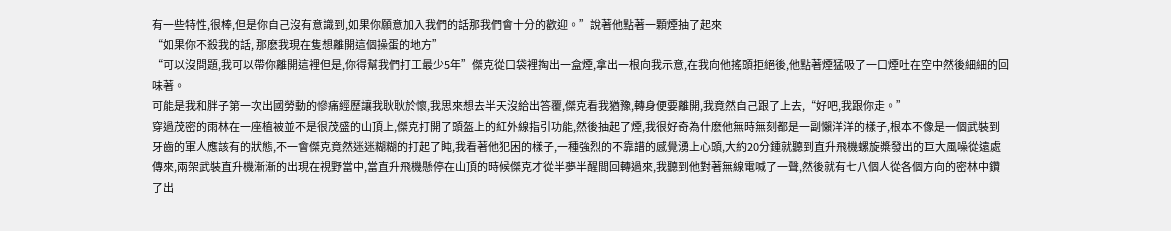有一些特性,很棒,但是你自己沒有意識到,如果你願意加入我們的話那我們會十分的歡迎。”說著他點著一顆煙抽了起來
“如果你不殺我的話, 那麽我現在隻想離開這個操蛋的地方”
“可以沒問題,我可以帶你離開這裡但是,你得幫我們打工最少5年”傑克從口袋裡掏出一盒煙,拿出一根向我示意,在我向他搖頭拒絕後,他點著煙猛吸了一口煙吐在空中然後細細的回味著。
可能是我和胖子第一次出國勞動的慘痛經歷讓我耿耿於懷,我思來想去半天沒給出答覆,傑克看我猶豫,轉身便要離開,我竟然自己跟了上去,“好吧,我跟你走。”
穿過茂密的雨林在一座植被並不是很茂盛的山頂上,傑克打開了頭盔上的紅外線指引功能,然後抽起了煙,我很好奇為什麽他無時無刻都是一副懶洋洋的樣子,根本不像是一個武裝到牙齒的軍人應該有的狀態,不一會傑克竟然迷迷糊糊的打起了盹,我看著他犯困的樣子,一種強烈的不靠譜的感覺湧上心頭,大約20分鍾就聽到直升飛機螺旋槳發出的巨大風噪從遠處傳來,兩架武裝直升機漸漸的出現在視野當中,當直升飛機懸停在山頂的時候傑克才從半夢半醒間回轉過來,我聽到他對著無線電喊了一聲,然後就有七八個人從各個方向的密林中鑽了出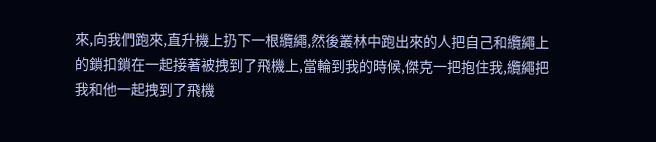來,向我們跑來,直升機上扔下一根纜繩,然後叢林中跑出來的人把自己和纜繩上的鎖扣鎖在一起接著被拽到了飛機上,當輪到我的時候,傑克一把抱住我,纜繩把我和他一起拽到了飛機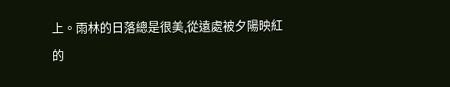上。雨林的日落總是很美,從遠處被夕陽映紅的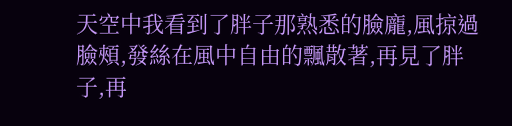天空中我看到了胖子那熟悉的臉龐,風掠過臉頰,發絲在風中自由的飄散著,再見了胖子,再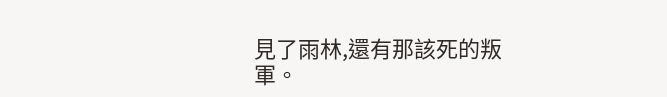見了雨林,還有那該死的叛軍。